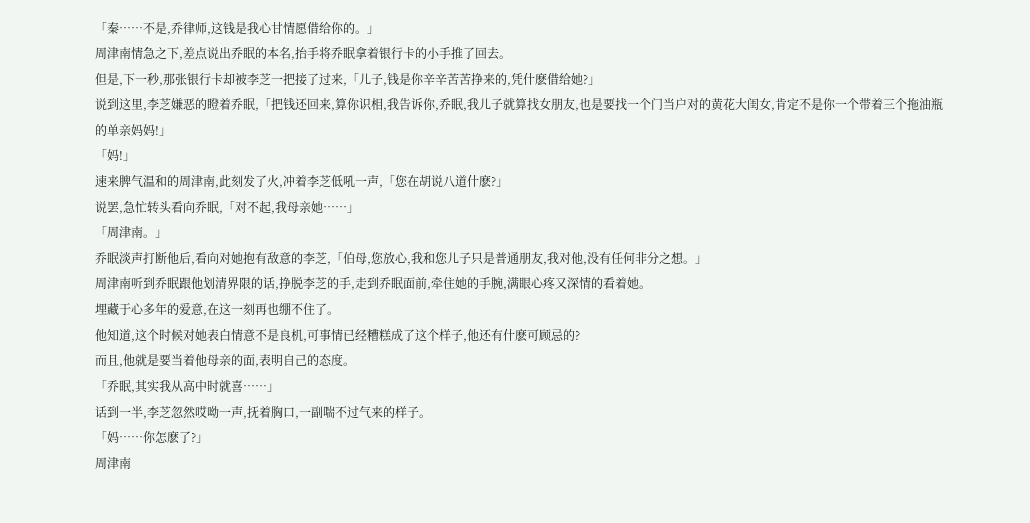「秦……不是,乔律师,这钱是我心甘情愿借给你的。」
周津南情急之下,差点说出乔眠的本名,抬手将乔眠拿着银行卡的小手推了回去。
但是,下一秒,那张银行卡却被李芝一把接了过来,「儿子,钱是你辛辛苦苦挣来的,凭什麽借给她?」
说到这里,李芝嫌恶的瞪着乔眠,「把钱还回来,算你识相,我告诉你,乔眠,我儿子就算找女朋友,也是要找一个门当户对的黄花大闺女,肯定不是你一个带着三个拖油瓶的单亲妈妈!」
「妈!」
速来脾气温和的周津南,此刻发了火,冲着李芝低吼一声,「您在胡说八道什麽?」
说罢,急忙转头看向乔眠,「对不起,我母亲她……」
「周津南。」
乔眠淡声打断他后,看向对她抱有敌意的李芝,「伯母,您放心,我和您儿子只是普通朋友,我对他,没有任何非分之想。」
周津南听到乔眠跟他划清界限的话,挣脱李芝的手,走到乔眠面前,牵住她的手腕,满眼心疼又深情的看着她。
埋藏于心多年的爱意,在这一刻再也绷不住了。
他知道,这个时候对她表白情意不是良机,可事情已经糟糕成了这个样子,他还有什麽可顾忌的?
而且,他就是要当着他母亲的面,表明自己的态度。
「乔眠,其实我从高中时就喜……」
话到一半,李芝忽然哎呦一声,抚着胸口,一副喘不过气来的样子。
「妈……你怎麽了?」
周津南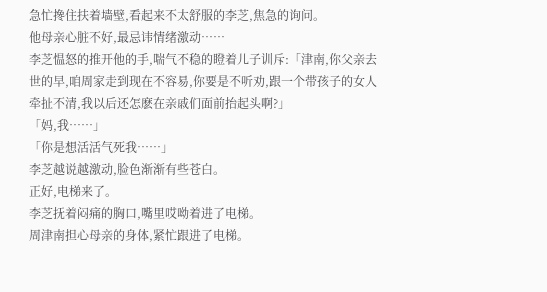急忙搀住扶着墙壁,看起来不太舒服的李芝,焦急的询问。
他母亲心脏不好,最忌讳情绪激动……
李芝愠怒的推开他的手,喘气不稳的瞪着儿子训斥:「津南,你父亲去世的早,咱周家走到现在不容易,你要是不听劝,跟一个带孩子的女人牵扯不清,我以后还怎麽在亲戚们面前抬起头啊?」
「妈,我……」
「你是想活活气死我……」
李芝越说越激动,脸色渐渐有些苍白。
正好,电梯来了。
李芝抚着闷痛的胸口,嘴里哎呦着进了电梯。
周津南担心母亲的身体,紧忙跟进了电梯。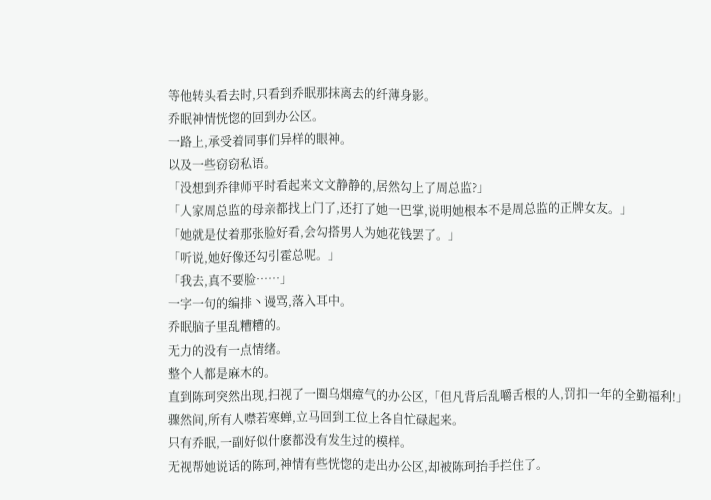等他转头看去时,只看到乔眠那抹离去的纤薄身影。
乔眠神情恍惚的回到办公区。
一路上,承受着同事们异样的眼神。
以及一些窃窃私语。
「没想到乔律师平时看起来文文静静的,居然勾上了周总监?」
「人家周总监的母亲都找上门了,还打了她一巴掌,说明她根本不是周总监的正牌女友。」
「她就是仗着那张脸好看,会勾搭男人为她花钱罢了。」
「听说,她好像还勾引霍总呢。」
「我去,真不要脸……」
一字一句的编排丶谩骂,落入耳中。
乔眠脑子里乱糟糟的。
无力的没有一点情绪。
整个人都是麻木的。
直到陈珂突然出现,扫视了一圈乌烟瘴气的办公区,「但凡背后乱嚼舌根的人,罚扣一年的全勤福利!」
骤然间,所有人噤若寒蝉,立马回到工位上各自忙碌起来。
只有乔眠,一副好似什麽都没有发生过的模样。
无视帮她说话的陈珂,神情有些恍惚的走出办公区,却被陈珂抬手拦住了。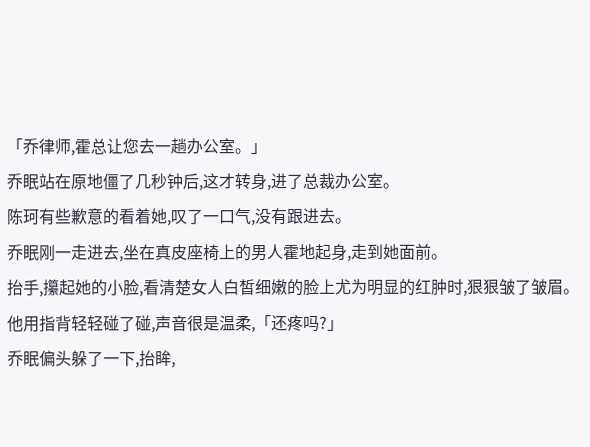「乔律师,霍总让您去一趟办公室。」
乔眠站在原地僵了几秒钟后,这才转身,进了总裁办公室。
陈珂有些歉意的看着她,叹了一口气,没有跟进去。
乔眠刚一走进去,坐在真皮座椅上的男人霍地起身,走到她面前。
抬手,攥起她的小脸,看清楚女人白皙细嫩的脸上尤为明显的红肿时,狠狠皱了皱眉。
他用指背轻轻碰了碰,声音很是温柔,「还疼吗?」
乔眠偏头躲了一下,抬眸,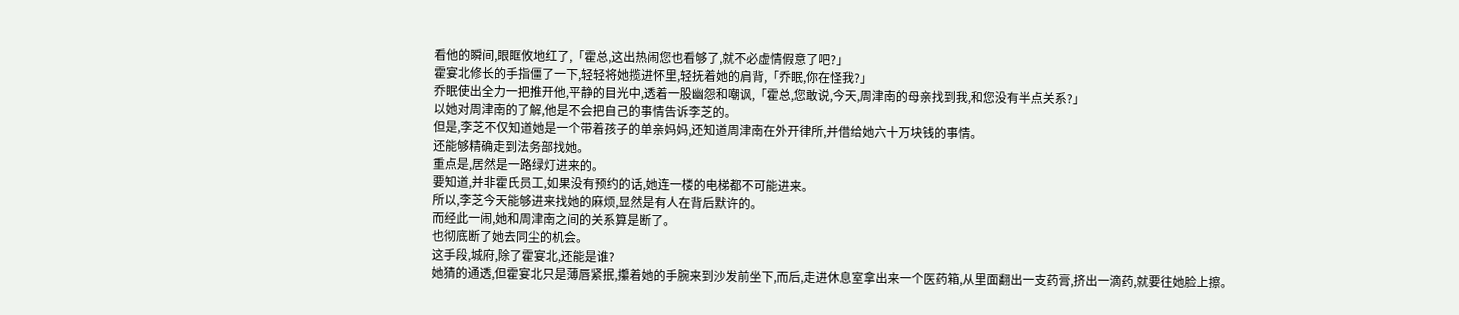看他的瞬间,眼眶攸地红了,「霍总,这出热闹您也看够了,就不必虚情假意了吧?」
霍宴北修长的手指僵了一下,轻轻将她揽进怀里,轻抚着她的肩背,「乔眠,你在怪我?」
乔眠使出全力一把推开他,平静的目光中,透着一股幽怨和嘲讽,「霍总,您敢说,今天,周津南的母亲找到我,和您没有半点关系?」
以她对周津南的了解,他是不会把自己的事情告诉李芝的。
但是,李芝不仅知道她是一个带着孩子的单亲妈妈,还知道周津南在外开律所,并借给她六十万块钱的事情。
还能够精确走到法务部找她。
重点是,居然是一路绿灯进来的。
要知道,并非霍氏员工,如果没有预约的话,她连一楼的电梯都不可能进来。
所以,李芝今天能够进来找她的麻烦,显然是有人在背后默许的。
而经此一闹,她和周津南之间的关系算是断了。
也彻底断了她去同尘的机会。
这手段,城府,除了霍宴北,还能是谁?
她猜的通透,但霍宴北只是薄唇紧抿,攥着她的手腕来到沙发前坐下,而后,走进休息室拿出来一个医药箱,从里面翻出一支药膏,挤出一滴药,就要往她脸上擦。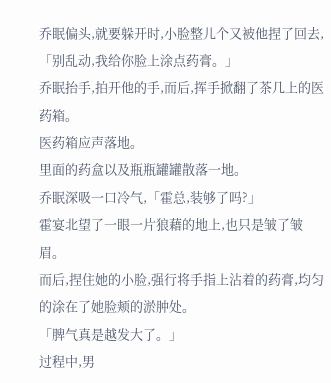乔眠偏头,就要躲开时,小脸整儿个又被他捏了回去,「别乱动,我给你脸上涂点药膏。」
乔眠抬手,拍开他的手,而后,挥手掀翻了茶几上的医药箱。
医药箱应声落地。
里面的药盒以及瓶瓶罐罐散落一地。
乔眠深吸一口冷气,「霍总,装够了吗?」
霍宴北望了一眼一片狼藉的地上,也只是皱了皱眉。
而后,捏住她的小脸,强行将手指上沾着的药膏,均匀的涂在了她脸颊的淤肿处。
「脾气真是越发大了。」
过程中,男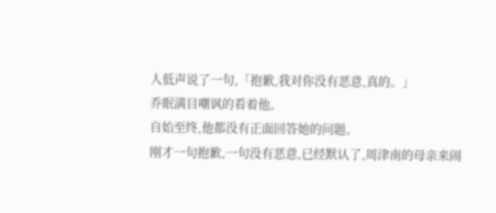人低声说了一句,「抱歉,我对你没有恶意,真的。」
乔眠满目嘲讽的看着他。
自始至终,他都没有正面回答她的问题。
刚才一句抱歉,一句没有恶意,已经默认了,周津南的母亲来闹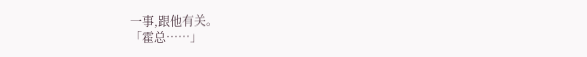一事,跟他有关。
「霍总……」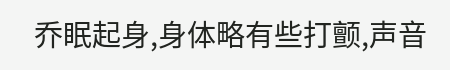乔眠起身,身体略有些打颤,声音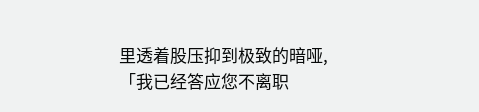里透着股压抑到极致的暗哑,「我已经答应您不离职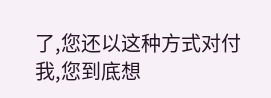了,您还以这种方式对付我,您到底想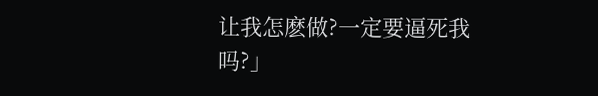让我怎麽做?一定要逼死我吗?」